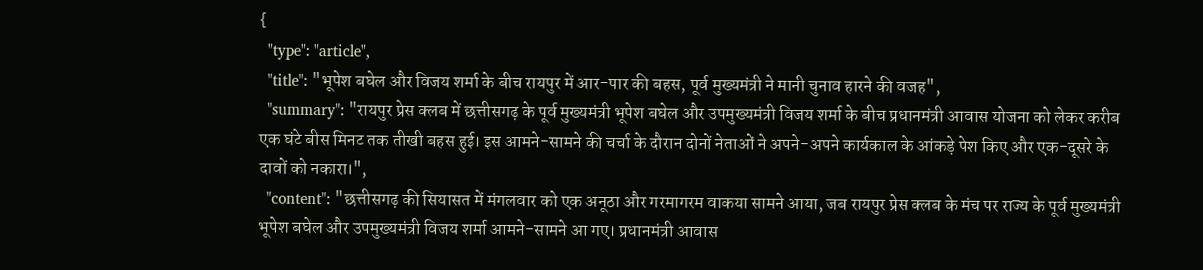{
  "type": "article",
  "title": "भूपेश बघेल और विजय शर्मा के बीच रायपुर में आर-पार की बहस, पूर्व मुख्यमंत्री ने मानी चुनाव हारने की वजह",
  "summary": "रायपुर प्रेस क्लब में छत्तीसगढ़ के पूर्व मुख्यमंत्री भूपेश बघेल और उपमुख्यमंत्री विजय शर्मा के बीच प्रधानमंत्री आवास योजना को लेकर करीब एक घंटे बीस मिनट तक तीखी बहस हुई। इस आमने-सामने की चर्चा के दौरान दोनों नेताओं ने अपने-अपने कार्यकाल के आंकड़े पेश किए और एक-दूसरे के दावों को नकारा।",
  "content": "छत्तीसगढ़ की सियासत में मंगलवार को एक अनूठा और गरमागरम वाकया सामने आया, जब रायपुर प्रेस क्लब के मंच पर राज्य के पूर्व मुख्यमंत्री भूपेश बघेल और उपमुख्यमंत्री विजय शर्मा आमने-सामने आ गए। प्रधानमंत्री आवास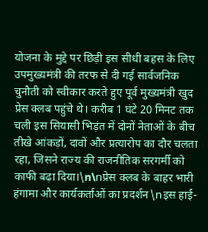योजना के मुद्दे पर छिड़ी इस सीधी बहस के लिए उपमुख्यमंत्री की तरफ से दी गई सार्वजनिक चुनौती को स्वीकार करते हुए पूर्व मुख्यमंत्री खुद प्रेस क्लब पहुंचे थे। करीब 1 घंटे 20 मिनट तक चली इस सियासी भिड़ंत में दोनों नेताओं के बीच तीखे आंकड़ों, दावों और प्रत्यारोप का दौर चलता रहा, जिसने राज्य की राजनीतिक सरगर्मी को काफी बढ़ा दिया।\n\nप्रेस क्लब के बाहर भारी हंगामा और कार्यकर्ताओं का प्रदर्शन\nइस हाई-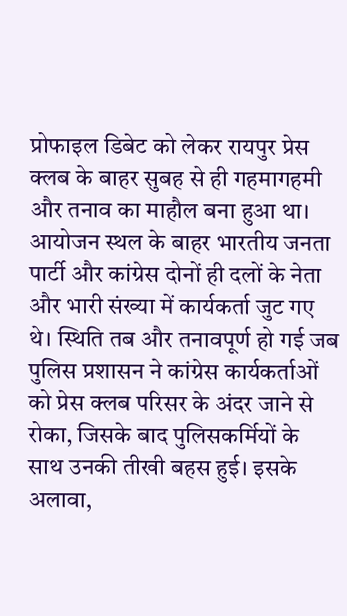प्रोफाइल डिबेट को लेकर रायपुर प्रेस क्लब के बाहर सुबह से ही गहमागहमी और तनाव का माहौल बना हुआ था। आयोजन स्थल के बाहर भारतीय जनता पार्टी और कांग्रेस दोनों ही दलों के नेता और भारी संख्या में कार्यकर्ता जुट गए थे। स्थिति तब और तनावपूर्ण हो गई जब पुलिस प्रशासन ने कांग्रेस कार्यकर्ताओं को प्रेस क्लब परिसर के अंदर जाने से रोका, जिसके बाद पुलिसकर्मियों के साथ उनकी तीखी बहस हुई। इसके अलावा,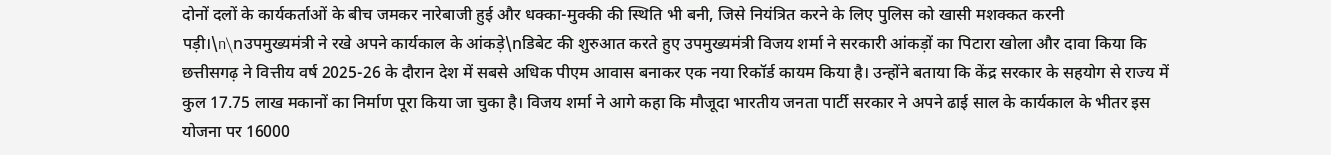दोनों दलों के कार्यकर्ताओं के बीच जमकर नारेबाजी हुई और धक्का-मुक्की की स्थिति भी बनी, जिसे नियंत्रित करने के लिए पुलिस को खासी मशक्कत करनी पड़ी।\n\nउपमुख्यमंत्री ने रखे अपने कार्यकाल के आंकड़े\nडिबेट की शुरुआत करते हुए उपमुख्यमंत्री विजय शर्मा ने सरकारी आंकड़ों का पिटारा खोला और दावा किया कि छत्तीसगढ़ ने वित्तीय वर्ष 2025-26 के दौरान देश में सबसे अधिक पीएम आवास बनाकर एक नया रिकॉर्ड कायम किया है। उन्होंने बताया कि केंद्र सरकार के सहयोग से राज्य में कुल 17.75 लाख मकानों का निर्माण पूरा किया जा चुका है। विजय शर्मा ने आगे कहा कि मौजूदा भारतीय जनता पार्टी सरकार ने अपने ढाई साल के कार्यकाल के भीतर इस योजना पर 16000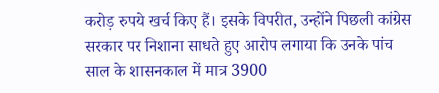करोड़ रुपये खर्च किए हैं। इसके विपरीत, उन्होंने पिछली कांग्रेस सरकार पर निशाना साधते हुए आरोप लगाया कि उनके पांच साल के शासनकाल में मात्र 3900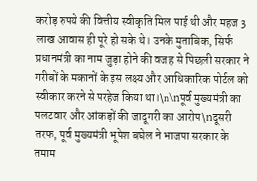करोड़ रुपये की वित्तीय स्वीकृति मिल पाई थी और महज 3 लाख आवास ही पूरे हो सके थे। उनके मुताबिक, सिर्फ प्रधानमंत्री का नाम जुड़ा होने की वजह से पिछली सरकार ने गरीबों के मकानों के इस लक्ष्य और आधिकारिक पोर्टल को स्वीकार करने से परहेज किया था।\n\nपूर्व मुख्यमंत्री का पलटवार और आंकड़ों की जादूगरी का आरोप\nदूसरी तरफ, पूर्व मुख्यमंत्री भूपेश बघेल ने भाजपा सरकार के तमाम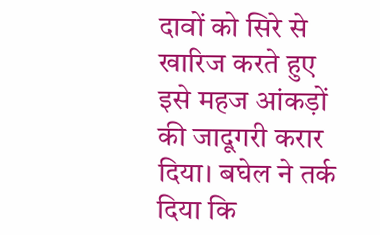दावों को सिरे से खारिज करते हुए इसे महज आंकड़ों की जादूगरी करार दिया। बघेल ने तर्क दिया कि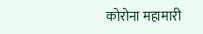कोरोना महामारी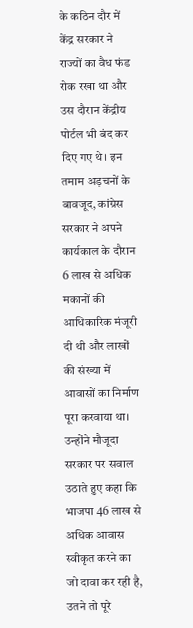के कठिन दौर में केंद्र सरकार ने राज्यों का वैध फंड रोक रखा था और उस दौरान केंद्रीय पोर्टल भी बंद कर दिए गए थे। इन तमाम अड़चनों के बावजूद, कांग्रेस सरकार ने अपने कार्यकाल के दौरान 6 लाख से अधिक मकानों की आधिकारिक मंजूरी दी थी और लाखों की संख्या में आवासों का निर्माण पूरा करवाया था। उन्होंने मौजूदा सरकार पर सवाल उठाते हुए कहा कि भाजपा 46 लाख से अधिक आवास स्वीकृत करने का जो दावा कर रही है, उतने तो पूरे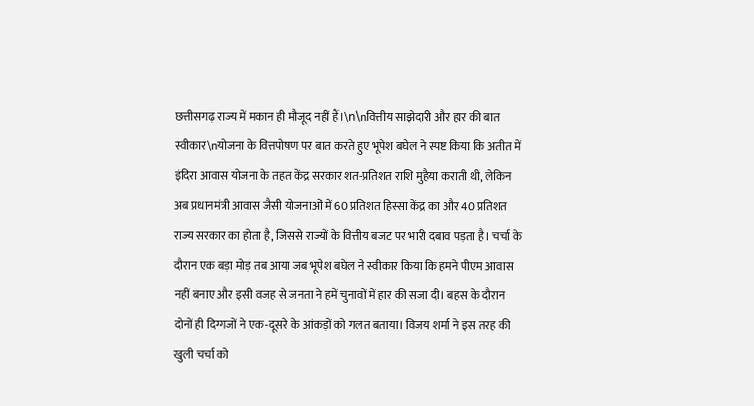छत्तीसगढ़ राज्य में मकान ही मौजूद नहीं हैं।\n\nवित्तीय साझेदारी और हार की बात स्वीकार\nयोजना के वित्तपोषण पर बात करते हुए भूपेश बघेल ने स्पष्ट किया कि अतीत में इंदिरा आवास योजना के तहत केंद्र सरकार शत-प्रतिशत राशि मुहैया कराती थी, लेकिन अब प्रधानमंत्री आवास जैसी योजनाओं में 60 प्रतिशत हिस्सा केंद्र का और 40 प्रतिशत राज्य सरकार का होता है, जिससे राज्यों के वित्तीय बजट पर भारी दबाव पड़ता है। चर्चा के दौरान एक बड़ा मोड़ तब आया जब भूपेश बघेल ने स्वीकार किया कि हमने पीएम आवास नहीं बनाए और इसी वजह से जनता ने हमें चुनावों में हार की सजा दी। बहस के दौरान दोनों ही दिग्गजों ने एक-दूसरे के आंकड़ों को गलत बताया। विजय शर्मा ने इस तरह की खुली चर्चा को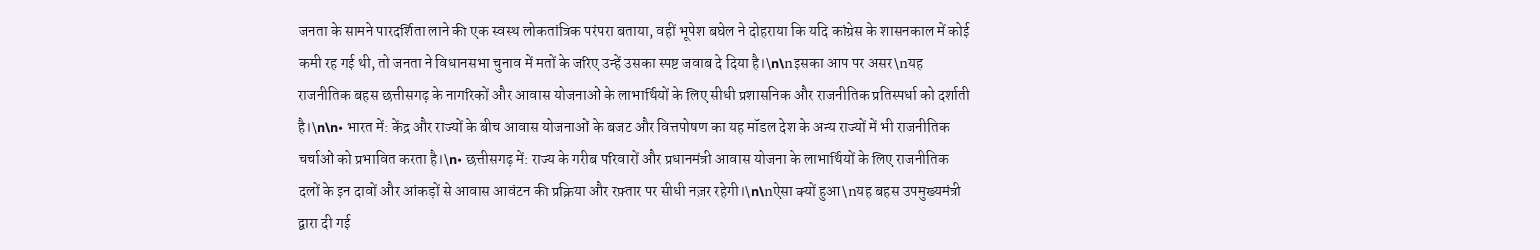जनता के सामने पारदर्शिता लाने की एक स्वस्थ लोकतांत्रिक परंपरा बताया, वहीं भूपेश बघेल ने दोहराया कि यदि कांग्रेस के शासनकाल में कोई कमी रह गई थी, तो जनता ने विधानसभा चुनाव में मतों के जरिए उन्हें उसका स्पष्ट जवाब दे दिया है।\n\nइसका आप पर असर\nयह राजनीतिक बहस छत्तीसगढ़ के नागरिकों और आवास योजनाओं के लाभार्थियों के लिए सीधी प्रशासनिक और राजनीतिक प्रतिस्पर्धा को दर्शाती है।\n\n• भारत में: केंद्र और राज्यों के बीच आवास योजनाओं के बजट और वित्तपोषण का यह मॉडल देश के अन्य राज्यों में भी राजनीतिक चर्चाओं को प्रभावित करता है।\n• छत्तीसगढ़ में: राज्य के गरीब परिवारों और प्रधानमंत्री आवास योजना के लाभार्थियों के लिए राजनीतिक दलों के इन दावों और आंकड़ों से आवास आवंटन की प्रक्रिया और रफ़्तार पर सीधी नज़र रहेगी।\n\nऐसा क्यों हुआ\nयह बहस उपमुख्यमंत्री द्वारा दी गई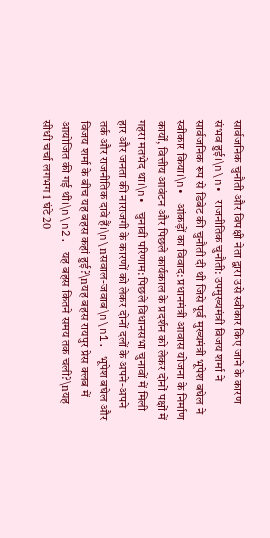सार्वजनिक चुनौती और विपक्षी नेता द्वारा उसे स्वीकार किए जाने के कारण संभव हुई।\n\n• राजनीतिक चुनौती: उपमुख्यमंत्री विजय शर्मा ने सार्वजनिक रूप से डिबेट की चुनौती दी थी जिसे पूर्व मुख्यमंत्री भूपेश बघेल ने स्वीकार किया।\n• आंकड़ों का विवाद: प्रधानमंत्री आवास योजना के निर्माण कार्यों, वित्तीय आवंटन और पिछले कार्यकाल के प्रदर्शन को लेकर दोनों पक्षों में गहरा मतभेद था।\n• चुनावी परिणाम: पिछले विधानसभा चुनावों में मिली हार और जनता की नाराजगी के कारणों को लेकर दोनों दलों के अपने-अपने तर्क और राजनीतिक दावे हैं।\n\nसवाल-जवाब\n\n1. भूपेश बघेल और विजय शर्मा के बीच यह बहस कहां हुई?\nयह बहस रायपुर प्रेस क्लब में आयोजित की गई थी।\n\n2. यह बहस कितने समय तक चली?\nयह सीधी चर्चा लगभग 1 घंटे 20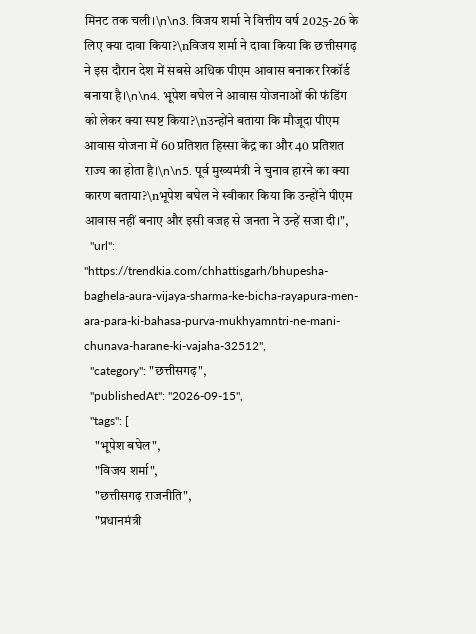मिनट तक चली।\n\n3. विजय शर्मा ने वित्तीय वर्ष 2025-26 के लिए क्या दावा किया?\nविजय शर्मा ने दावा किया कि छत्तीसगढ़ ने इस दौरान देश में सबसे अधिक पीएम आवास बनाकर रिकॉर्ड बनाया है।\n\n4. भूपेश बघेल ने आवास योजनाओं की फंडिंग को लेकर क्या स्पष्ट किया?\nउन्होंने बताया कि मौजूदा पीएम आवास योजना में 60 प्रतिशत हिस्सा केंद्र का और 40 प्रतिशत राज्य का होता है।\n\n5. पूर्व मुख्यमंत्री ने चुनाव हारने का क्या कारण बताया?\nभूपेश बघेल ने स्वीकार किया कि उन्होंने पीएम आवास नहीं बनाए और इसी वजह से जनता ने उन्हें सजा दी।",
  "url": "https://trendkia.com/chhattisgarh/bhupesha-baghela-aura-vijaya-sharma-ke-bicha-rayapura-men-ara-para-ki-bahasa-purva-mukhyamntri-ne-mani-chunava-harane-ki-vajaha-32512",
  "category": "छत्तीसगढ़",
  "publishedAt": "2026-09-15",
  "tags": [
    "भूपेश बघेल",
    "विजय शर्मा",
    "छत्तीसगढ़ राजनीति",
    "प्रधानमंत्री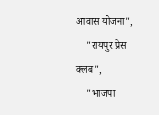आवास योजना",
    "रायपुर प्रेस क्लब",
    "भाजपा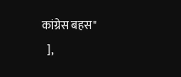कांग्रेस बहस"
  ],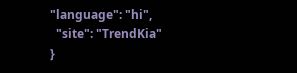"language": "hi",
  "site": "TrendKia"
}